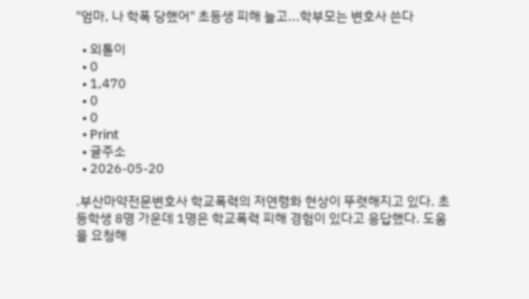"엄마, 나 학폭 당했어" 초등생 피해 늘고...학부모는 변호사 쓴다

  • 외톨이
  • 0
  • 1,470
  • 0
  • 0
  • Print
  • 글주소
  • 2026-05-20

.부산마약전문변호사 학교폭력의 저연령화 현상이 뚜렷해지고 있다. 초등학생 8명 가운데 1명은 학교폭력 피해 경험이 있다고 응답했다. 도움을 요청해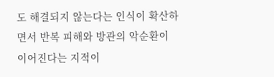도 해결되지 않는다는 인식이 확산하면서 반복 피해와 방관의 악순환이 이어진다는 지적이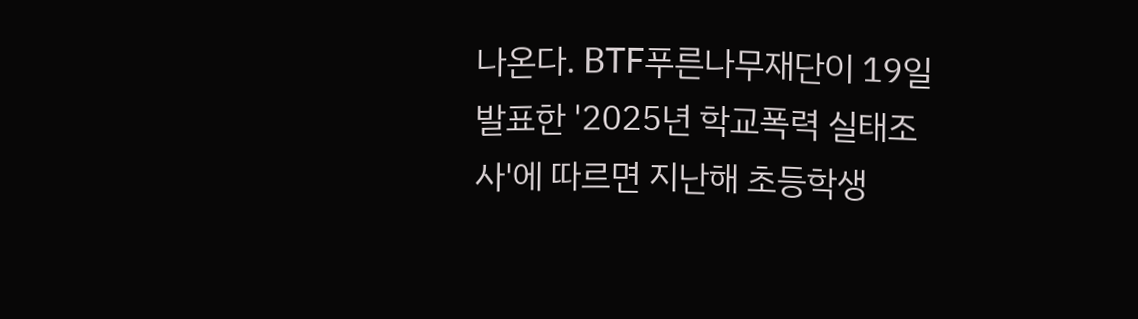나온다. BTF푸른나무재단이 19일 발표한 '2025년 학교폭력 실태조사'에 따르면 지난해 초등학생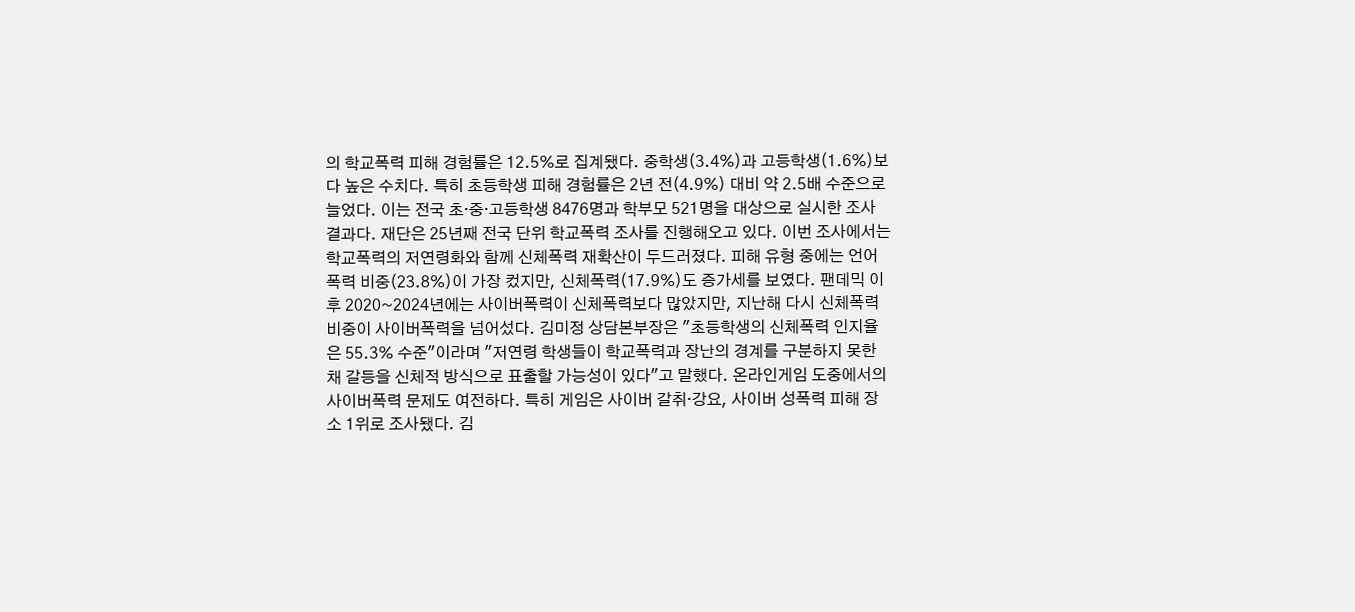의 학교폭력 피해 경험률은 12.5%로 집계됐다. 중학생(3.4%)과 고등학생(1.6%)보다 높은 수치다. 특히 초등학생 피해 경험률은 2년 전(4.9%) 대비 약 2.5배 수준으로 늘었다. 이는 전국 초·중·고등학생 8476명과 학부모 521명을 대상으로 실시한 조사 결과다. 재단은 25년째 전국 단위 학교폭력 조사를 진행해오고 있다. 이번 조사에서는 학교폭력의 저연령화와 함께 신체폭력 재확산이 두드러졌다. 피해 유형 중에는 언어폭력 비중(23.8%)이 가장 컸지만, 신체폭력(17.9%)도 증가세를 보였다. 팬데믹 이후 2020~2024년에는 사이버폭력이 신체폭력보다 많았지만, 지난해 다시 신체폭력 비중이 사이버폭력을 넘어섰다. 김미정 상담본부장은 "초등학생의 신체폭력 인지율은 55.3% 수준"이라며 "저연령 학생들이 학교폭력과 장난의 경계를 구분하지 못한 채 갈등을 신체적 방식으로 표출할 가능성이 있다"고 말했다. 온라인게임 도중에서의 사이버폭력 문제도 여전하다. 특히 게임은 사이버 갈취·강요, 사이버 성폭력 피해 장소 1위로 조사됐다. 김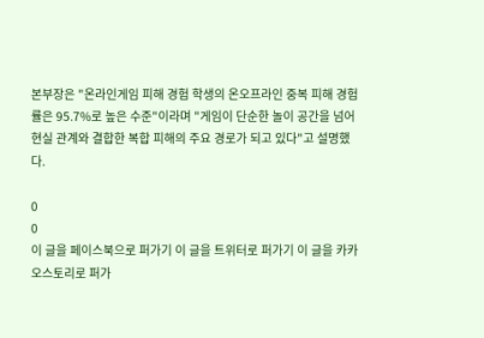본부장은 "온라인게임 피해 경험 학생의 온오프라인 중복 피해 경험률은 95.7%로 높은 수준"이라며 "게임이 단순한 놀이 공간을 넘어 현실 관계와 결합한 복합 피해의 주요 경로가 되고 있다"고 설명했다.

0
0
이 글을 페이스북으로 퍼가기 이 글을 트위터로 퍼가기 이 글을 카카오스토리로 퍼가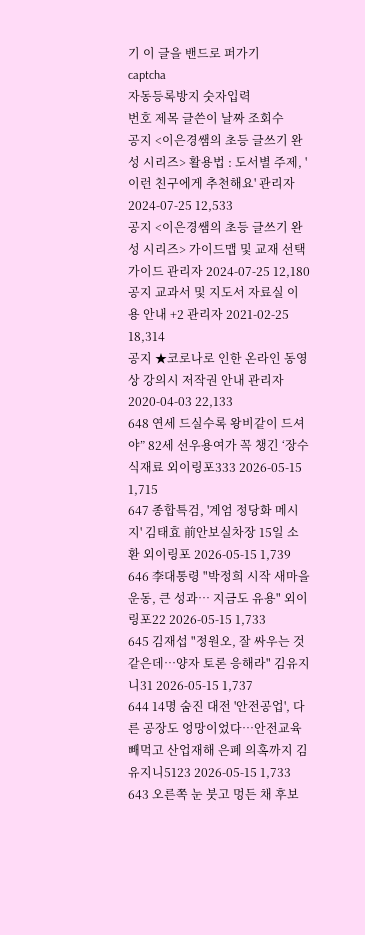기 이 글을 밴드로 퍼가기
captcha
자동등록방지 숫자입력
번호 제목 글쓴이 날짜 조회수
공지 <이은경쌤의 초등 글쓰기 완성 시리즈> 활용법 : 도서별 주제, '이런 친구에게 추천해요' 관리자 2024-07-25 12,533
공지 <이은경쌤의 초등 글쓰기 완성 시리즈> 가이드맵 및 교재 선택 가이드 관리자 2024-07-25 12,180
공지 교과서 및 지도서 자료실 이용 안내 +2 관리자 2021-02-25 18,314
공지 ★코로나로 인한 온라인 동영상 강의시 저작권 안내 관리자 2020-04-03 22,133
648 연세 드실수록 왕비같이 드셔야” 82세 선우용여가 꼭 챙긴 ‘장수 식재료 외이링포333 2026-05-15 1,715
647 종합특검, '계엄 정당화 메시지' 김태효 前안보실차장 15일 소환 외이링포 2026-05-15 1,739
646 李대통령 "박정희 시작 새마을운동, 큰 성과… 지금도 유용" 외이링포22 2026-05-15 1,733
645 김재섭 "정원오, 잘 싸우는 것 같은데…양자 토론 응해라" 김유지니31 2026-05-15 1,737
644 14명 숨진 대전 '안전공업', 다른 공장도 엉망이었다…안전교육 빼먹고 산업재해 은폐 의혹까지 김유지니5123 2026-05-15 1,733
643 오른쪽 눈 붓고 멍든 채 후보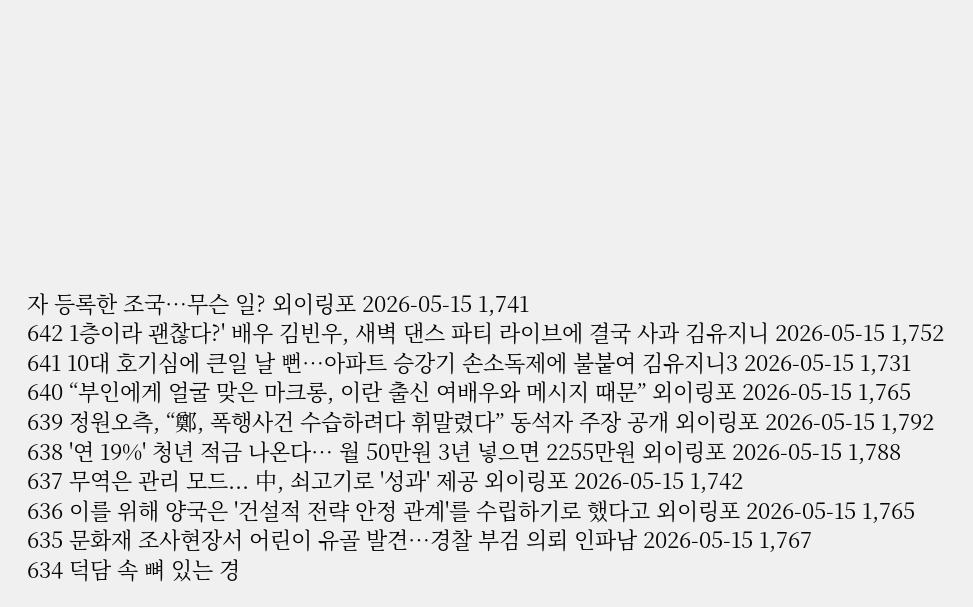자 등록한 조국…무슨 일? 외이링포 2026-05-15 1,741
642 1층이라 괜찮다?' 배우 김빈우, 새벽 댄스 파티 라이브에 결국 사과 김유지니 2026-05-15 1,752
641 10대 호기심에 큰일 날 뻔…아파트 승강기 손소독제에 불붙여 김유지니3 2026-05-15 1,731
640 “부인에게 얼굴 맞은 마크롱, 이란 출신 여배우와 메시지 때문” 외이링포 2026-05-15 1,765
639 정원오측, “鄭, 폭행사건 수습하려다 휘말렸다” 동석자 주장 공개 외이링포 2026-05-15 1,792
638 '연 19%' 청년 적금 나온다… 월 50만원 3년 넣으면 2255만원 외이링포 2026-05-15 1,788
637 무역은 관리 모드... 中, 쇠고기로 '성과' 제공 외이링포 2026-05-15 1,742
636 이를 위해 양국은 '건설적 전략 안정 관계'를 수립하기로 했다고 외이링포 2026-05-15 1,765
635 문화재 조사현장서 어린이 유골 발견…경찰 부검 의뢰 인파남 2026-05-15 1,767
634 덕담 속 뼈 있는 경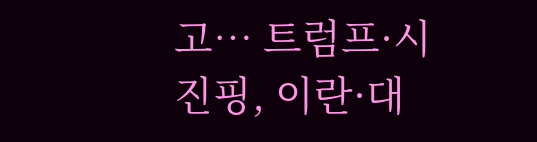고… 트럼프·시진핑, 이란·대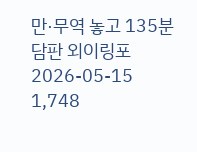만·무역 놓고 135분 담판 외이링포 2026-05-15 1,748